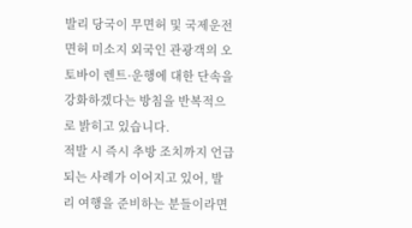발리 당국이 무면허 및 국제운전면허 미소지 외국인 관광객의 오토바이 렌트·운행에 대한 단속을 강화하겠다는 방침을 반복적으로 밝히고 있습니다.
적발 시 즉시 추방 조치까지 언급되는 사례가 이어지고 있어, 발리 여행을 준비하는 분들이라면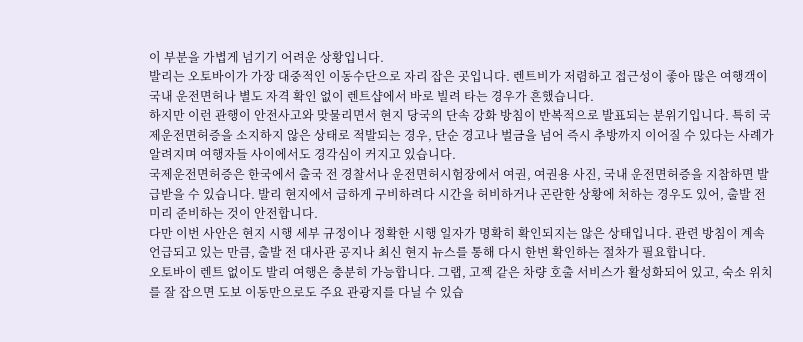이 부분을 가볍게 넘기기 어려운 상황입니다.
발리는 오토바이가 가장 대중적인 이동수단으로 자리 잡은 곳입니다. 렌트비가 저렴하고 접근성이 좋아 많은 여행객이 국내 운전면허나 별도 자격 확인 없이 렌트샵에서 바로 빌려 타는 경우가 흔했습니다.
하지만 이런 관행이 안전사고와 맞물리면서 현지 당국의 단속 강화 방침이 반복적으로 발표되는 분위기입니다. 특히 국제운전면허증을 소지하지 않은 상태로 적발되는 경우, 단순 경고나 벌금을 넘어 즉시 추방까지 이어질 수 있다는 사례가 알려지며 여행자들 사이에서도 경각심이 커지고 있습니다.
국제운전면허증은 한국에서 출국 전 경찰서나 운전면허시험장에서 여권, 여권용 사진, 국내 운전면허증을 지참하면 발급받을 수 있습니다. 발리 현지에서 급하게 구비하려다 시간을 허비하거나 곤란한 상황에 처하는 경우도 있어, 출발 전 미리 준비하는 것이 안전합니다.
다만 이번 사안은 현지 시행 세부 규정이나 정확한 시행 일자가 명확히 확인되지는 않은 상태입니다. 관련 방침이 계속 언급되고 있는 만큼, 출발 전 대사관 공지나 최신 현지 뉴스를 통해 다시 한번 확인하는 절차가 필요합니다.
오토바이 렌트 없이도 발리 여행은 충분히 가능합니다. 그랩, 고젝 같은 차량 호출 서비스가 활성화되어 있고, 숙소 위치를 잘 잡으면 도보 이동만으로도 주요 관광지를 다닐 수 있습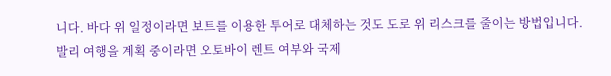니다. 바다 위 일정이라면 보트를 이용한 투어로 대체하는 것도 도로 위 리스크를 줄이는 방법입니다.
발리 여행을 계획 중이라면 오토바이 렌트 여부와 국제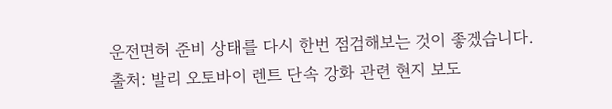운전면허 준비 상태를 다시 한번 점검해보는 것이 좋겠습니다.
출처: 발리 오토바이 렌트 단속 강화 관련 현지 보도